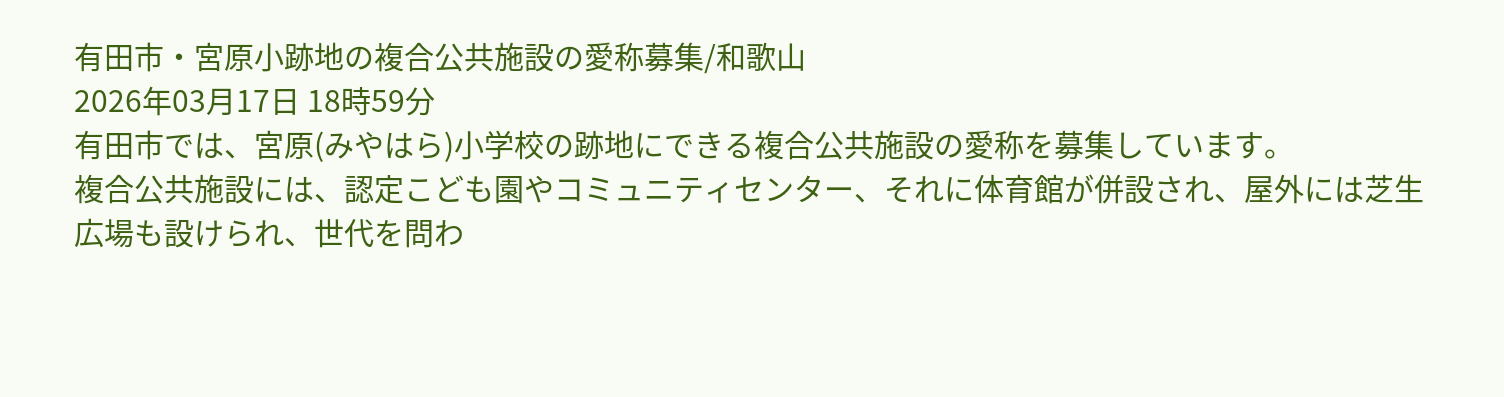有田市・宮原小跡地の複合公共施設の愛称募集/和歌山
2026年03月17日 18時59分
有田市では、宮原(みやはら)小学校の跡地にできる複合公共施設の愛称を募集しています。
複合公共施設には、認定こども園やコミュニティセンター、それに体育館が併設され、屋外には芝生広場も設けられ、世代を問わ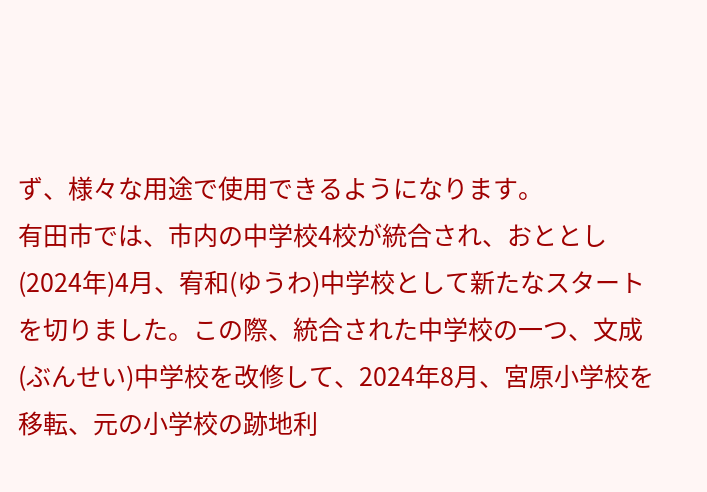ず、様々な用途で使用できるようになります。
有田市では、市内の中学校4校が統合され、おととし(2024年)4月、宥和(ゆうわ)中学校として新たなスタートを切りました。この際、統合された中学校の一つ、文成(ぶんせい)中学校を改修して、2024年8月、宮原小学校を移転、元の小学校の跡地利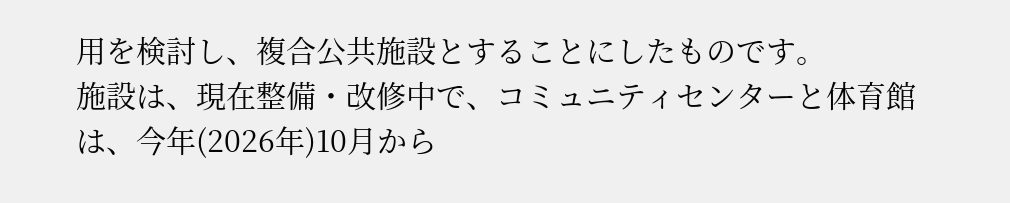用を検討し、複合公共施設とすることにしたものです。
施設は、現在整備・改修中で、コミュニティセンターと体育館は、今年(2026年)10月から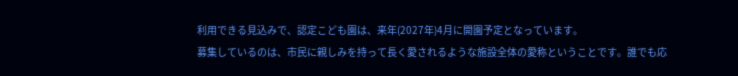利用できる見込みで、認定こども園は、来年(2027年)4月に開園予定となっています。
募集しているのは、市民に親しみを持って長く愛されるような施設全体の愛称ということです。誰でも応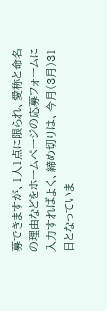募できますが、1人1点に限られ、愛称と命名の理由などをホームページの応募フォームに入力すればよく、締め切りは、今月(3月)31日となっていま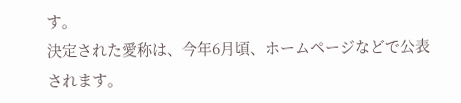す。
決定された愛称は、今年6月頃、ホームページなどで公表されます。